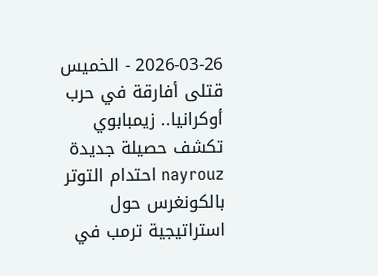2026-03-26 - الخميس
قتلى أفارقة في حرب أوكرانيا.. زيمبابوي تكشف حصيلة جديدة nayrouz احتدام التوتر بالكونغرس حول استراتيجية ترمب في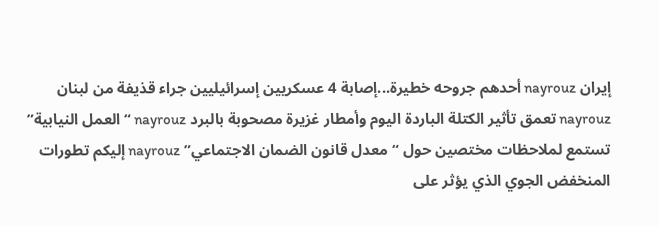إيران nayrouz أحدهم جروحه خطيرة...إصابة 4 عسكريين إسرائيليين جراء قذيفة من لبنان nayrouz تعمق تأثير الكتلة الباردة اليوم وأمطار غزيرة مصحوبة بالبرد nayrouz “العمل النيابية” تستمع لملاحظات مختصين حول “معدل قانون الضمان الاجتماعي” nayrouz إليكم تطورات المنخفض الجوي الذي يؤثر على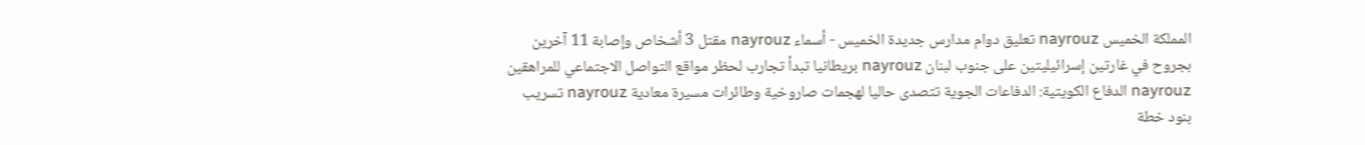المملكة الخميس nayrouz تعليق دوام مدارس جديدة الخميس - أسماء nayrouz مقتل 3 أشخاص وإصابة 11 آخرين بجروح في غارتين إسرائيليتين على جنوب لبنان nayrouz بريطانيا تبدأ تجارب لحظر مواقع التواصل الاجتماعي للمراهقين nayrouz الدفاع الكويتية: الدفاعات الجوية تتصدى حاليا لهجمات صاروخية وطائرات مسيرة معادية nayrouz تسريب بنود خطة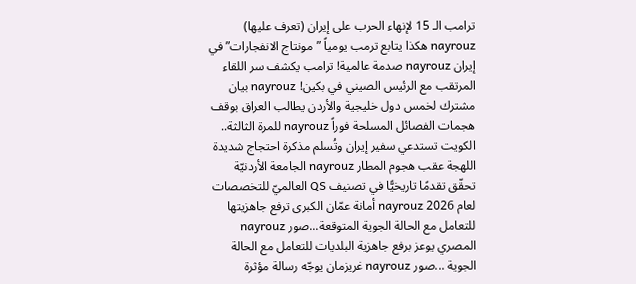ترامب الـ 15 لإنهاء الحرب على إيران (تعرف عليها) nayrouz هكذا يتابع ترمب يومياً ”مونتاج الانفجارات” في إيران nayrouz صدمة عالمية! ترامب يكشف سر اللقاء المرتقب مع الرئيس الصيني في بكين! nayrouz بيان مشترك لخمس دول خليجية والأردن يطالب العراق بوقف هجمات الفصائل المسلحة فوراً nayrouz للمرة الثالثة.. الكويت تستدعي سفير إيران وتُسلم مذكرة احتجاج شديدة اللهجة عقب هجوم المطار nayrouz الجامعة الأردنيّة تحقّق تقدمًا تاريخيًّا في تصنيف QS العالميّ للتخصصات لعام 2026 nayrouz أمانة عمّان الكبرى ترفع جاهزيتها للتعامل مع الحالة الجوية المتوقعة...صور nayrouz المصري يوعز برفع جاهزية البلديات للتعامل مع الحالة الجوية ...صور nayrouz غريزمان يوجّه رسالة مؤثرة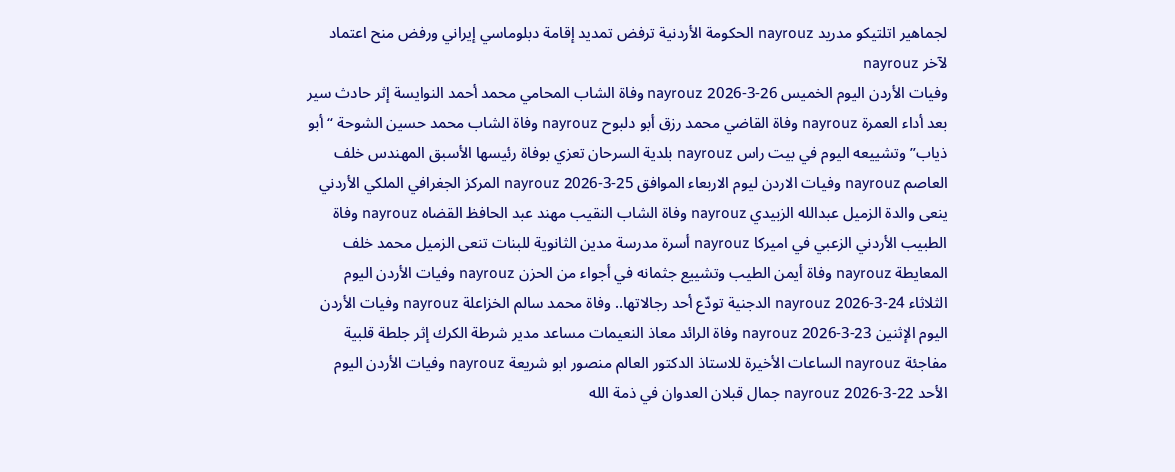لجماهير اتلتيكو مدريد nayrouz الحكومة الأردنية ترفض تمديد إقامة دبلوماسي إيراني ورفض منح اعتماد لآخر nayrouz
وفيات الأردن اليوم الخميس 26-3-2026 nayrouz وفاة الشاب المحامي محمد أحمد النوايسة إثر حادث سير بعد أداء العمرة nayrouz وفاة القاضي محمد رزق أبو دلبوح nayrouz وفاة الشاب محمد حسين الشوحة “أبو ذياب” وتشييعه اليوم في بيت راس nayrouz بلدية السرحان تعزي بوفاة رئيسها الأسبق المهندس خلف العاصم nayrouz وفيات الاردن ليوم الاربعاء الموافق 25-3-2026 nayrouz المركز الجغرافي الملكي الأردني ينعى والدة الزميل عبدالله الزبيدي nayrouz وفاة الشاب النقيب مهند عبد الحافظ القضاه nayrouz وفاة الطبيب الأردني الزعبي في اميركا nayrouz أسرة مدرسة مدين الثانوية للبنات تنعى الزميل محمد خلف المعايطة nayrouz وفاة أيمن الطيب وتشييع جثمانه في أجواء من الحزن nayrouz وفيات الأردن اليوم الثلاثاء 24-3-2026 nayrouz الدجنية تودّع أحد رجالاتها.. وفاة محمد سالم الخزاعلة nayrouz وفيات الأردن اليوم الإثنين 23-3-2026 nayrouz وفاة الرائد معاذ النعيمات مساعد مدير شرطة الكرك إثر جلطة قلبية مفاجئة nayrouz الساعات الأخيرة للاستاذ الدكتور العالم منصور ابو شريعة nayrouz وفيات الأردن اليوم الأحد 22-3-2026 nayrouz جمال قبلان العدوان في ذمة الله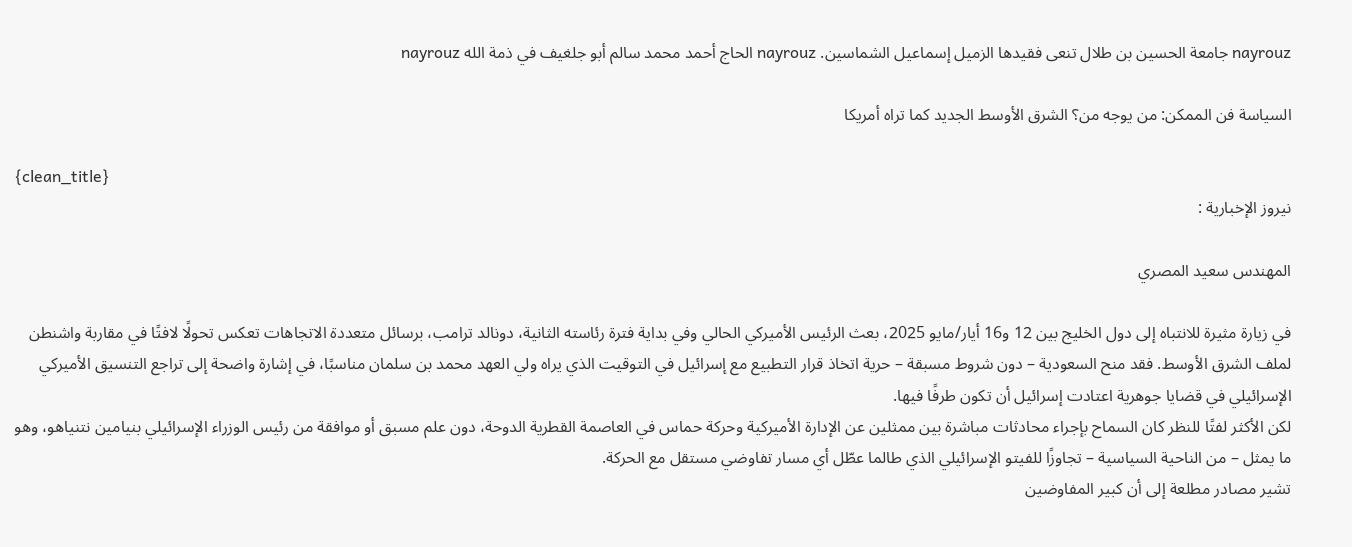nayrouz جامعة الحسين بن طلال تنعى فقيدها الزميل إسماعيل الشماسين. nayrouz الحاج أحمد محمد سالم أبو جلغيف في ذمة الله nayrouz

السياسة فن الممكن: من يوجه من؟ الشرق الأوسط الجديد كما تراه أمريكا

{clean_title}
نيروز الإخبارية :

المهندس سعيد المصري

في زيارة مثيرة للانتباه إلى دول الخليج بين 12 و16 أيار/مايو 2025، بعث الرئيس الأميركي الحالي وفي بداية فترة رئاسته الثانية، دونالد ترامب، برسائل متعددة الاتجاهات تعكس تحولًا لافتًا في مقاربة واشنطن لملف الشرق الأوسط. فقد منح السعودية – دون شروط مسبقة – حرية اتخاذ قرار التطبيع مع إسرائيل في التوقيت الذي يراه ولي العهد محمد بن سلمان مناسبًا، في إشارة واضحة إلى تراجع التنسيق الأميركي الإسرائيلي في قضايا جوهرية اعتادت إسرائيل أن تكون طرفًا فيها.
لكن الأكثر لفتًا للنظر كان السماح بإجراء محادثات مباشرة بين ممثلين عن الإدارة الأميركية وحركة حماس في العاصمة القطرية الدوحة، دون علم مسبق أو موافقة من رئيس الوزراء الإسرائيلي بنيامين نتنياهو، وهو ما يمثل – من الناحية السياسية – تجاوزًا للفيتو الإسرائيلي الذي طالما عطّل أي مسار تفاوضي مستقل مع الحركة.
تشير مصادر مطلعة إلى أن كبير المفاوضين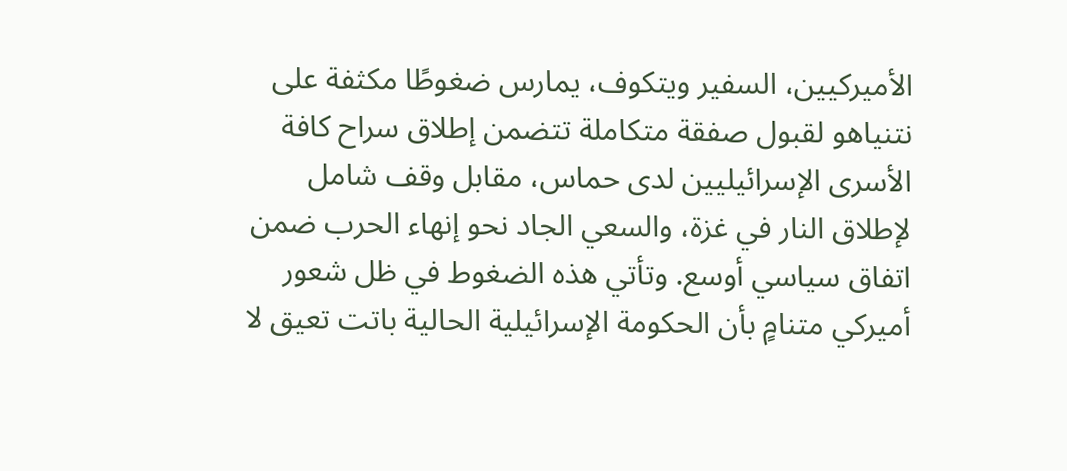الأميركيين، السفير ويتكوف، يمارس ضغوطًا مكثفة على نتنياهو لقبول صفقة متكاملة تتضمن إطلاق سراح كافة الأسرى الإسرائيليين لدى حماس، مقابل وقف شامل لإطلاق النار في غزة، والسعي الجاد نحو إنهاء الحرب ضمن اتفاق سياسي أوسع. وتأتي هذه الضغوط في ظل شعور أميركي متنامٍ بأن الحكومة الإسرائيلية الحالية باتت تعيق لا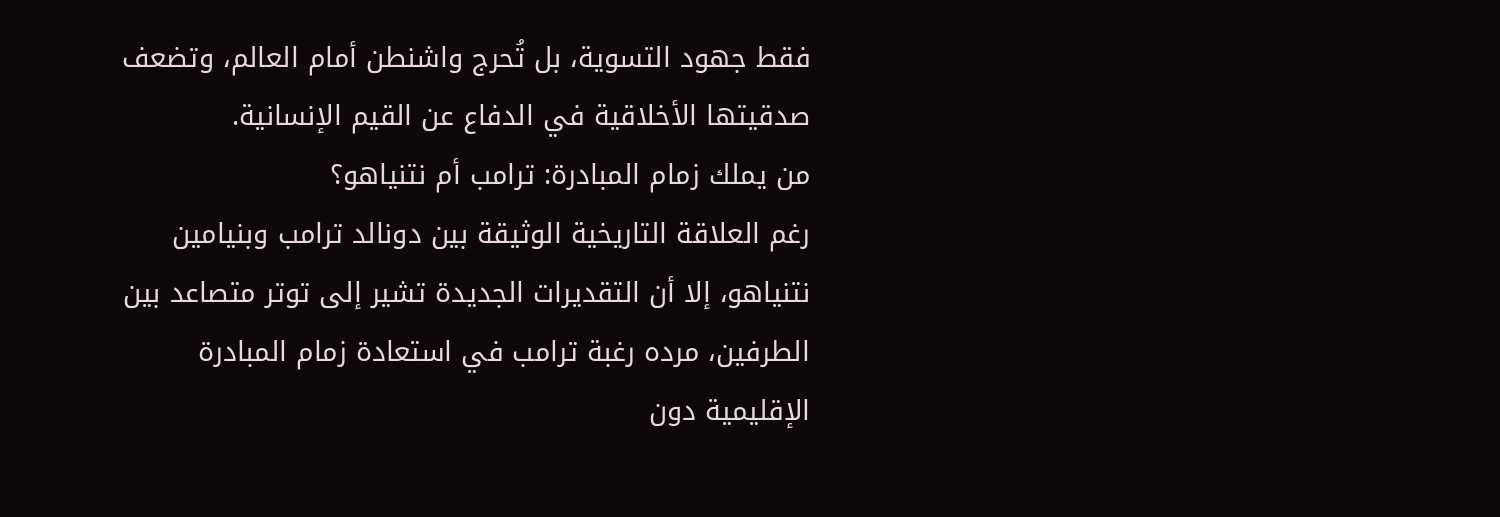فقط جهود التسوية، بل تُحرج واشنطن أمام العالم، وتضعف صدقيتها الأخلاقية في الدفاع عن القيم الإنسانية.
من يملك زمام المبادرة: ترامب أم نتنياهو؟
رغم العلاقة التاريخية الوثيقة بين دونالد ترامب وبنيامين نتنياهو، إلا أن التقديرات الجديدة تشير إلى توتر متصاعد بين الطرفين، مرده رغبة ترامب في استعادة زمام المبادرة الإقليمية دون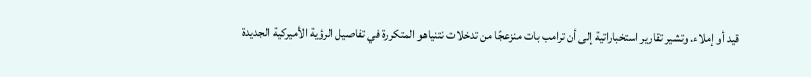قيد أو إملاء. وتشير تقارير استخباراتية إلى أن ترامب بات منزعجًا من تدخلات نتنياهو المتكررة في تفاصيل الرؤية الأميركية الجديدة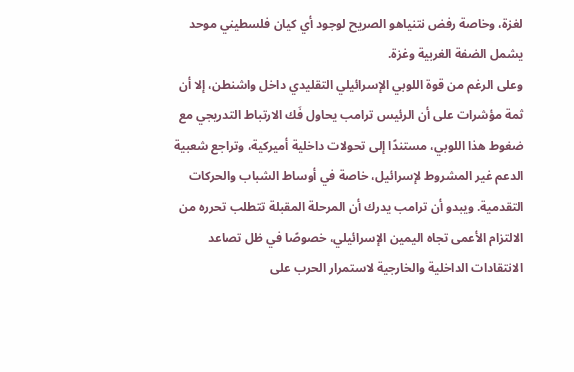لغزة، وخاصة رفض نتنياهو الصريح لوجود أي كيان فلسطيني موحد يشمل الضفة الغربية وغزة.
وعلى الرغم من قوة اللوبي الإسرائيلي التقليدي داخل واشنطن، إلا أن ثمة مؤشرات على أن الرئيس ترامب يحاول فَك الارتباط التدريجي مع ضغوط هذا اللوبي، مستندًا إلى تحولات داخلية أميركية، وتراجع شعبية الدعم غير المشروط لإسرائيل، خاصة في أوساط الشباب والحركات التقدمية. ويبدو أن ترامب يدرك أن المرحلة المقبلة تتطلب تحرره من الالتزام الأعمى تجاه اليمين الإسرائيلي، خصوصًا في ظل تصاعد الانتقادات الداخلية والخارجية لاستمرار الحرب على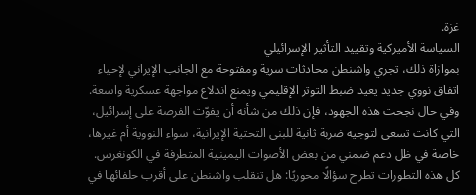غزة.
السياسة الأميركية وتقييد التأثير الإسرائيلي
بموازاة ذلك، تجري واشنطن محادثات سرية ومفتوحة مع الجانب الإيراني لإحياء اتفاق نووي جديد يعيد ضبط التوتر الإقليمي ويمنع اندلاع مواجهة عسكرية واسعة. وفي حال نجحت هذه الجهود، فإن ذلك من شأنه أن يفوّت الفرصة على إسرائيل، التي كانت تسعى لتوجيه ضربة ثانية للبنى التحتية الإيرانية، سواء النووية أم غيرها، خاصة في ظل دعم ضمني من بعض الأصوات اليمينية المتطرفة في الكونغرس.
كل هذه التطورات تطرح سؤالًا محوريًا: هل تنقلب واشنطن على أقرب حلفائها في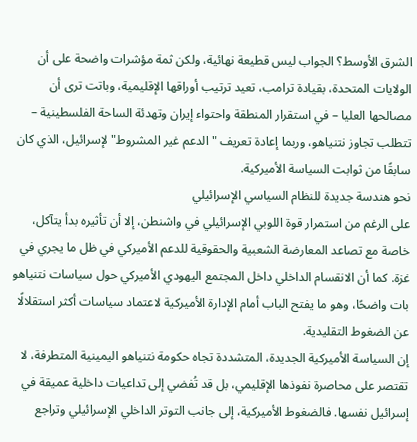الشرق الأوسط؟ الجواب ليس قطيعة نهائية، ولكن ثمة مؤشرات واضحة على أن الولايات المتحدة، بقيادة ترامب، تعيد ترتيب أوراقها الإقليمية، وباتت ترى أن مصالحها العليا – في استقرار المنطقة واحتواء إيران وتهدئة الساحة الفلسطينية – تتطلب تجاوز نتنياهو، وربما إعادة تعريف "الدعم غير المشروط" لإسرائيل، الذي كان سابقًا من ثوابت السياسة الأميركية.
نحو هندسة جديدة للنظام السياسي الإسرائيلي
على الرغم من استمرار قوة اللوبي الإسرائيلي في واشنطن، إلا أن تأثيره بدأ يتآكل، خاصة مع تصاعد المعارضة الشعبية والحقوقية للدعم الأميركي في ظل ما يجري في غزة. كما أن الانقسام الداخلي داخل المجتمع اليهودي الأميركي حول سياسات نتنياهو بات واضحًا، وهو ما يفتح الباب أمام الإدارة الأميركية لاعتماد سياسات أكثر استقلالًا عن الضغوط التقليدية.
إن السياسة الأميركية الجديدة، المتشددة تجاه حكومة نتنياهو اليمينية المتطرفة، لا تقتصر على محاصرة نفوذها الإقليمي، بل قد تُفضي إلى تداعيات داخلية عميقة في إسرائيل نفسها. فالضغوط الأميركية، إلى جانب التوتر الداخلي الإسرائيلي وتراجع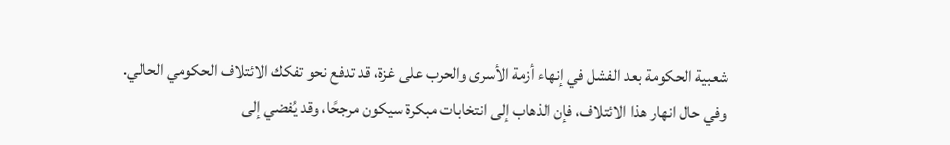شعبية الحكومة بعد الفشل في إنهاء أزمة الأسرى والحرب على غزة، قد تدفع نحو تفكك الائتلاف الحكومي الحالي.
وفي حال انهار هذا الائتلاف، فإن الذهاب إلى انتخابات مبكرة سيكون مرجحًا، وقد يُفضي إلى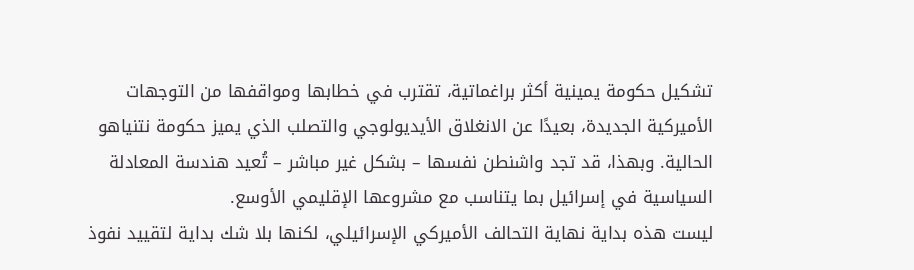تشكيل حكومة يمينية أكثر براغماتية، تقترب في خطابها ومواقفها من التوجهات الأميركية الجديدة، بعيدًا عن الانغلاق الأيديولوجي والتصلب الذي يميز حكومة نتنياهو الحالية. وبهذا، قد تجد واشنطن نفسها – بشكل غير مباشر – تُعيد هندسة المعادلة السياسية في إسرائيل بما يتناسب مع مشروعها الإقليمي الأوسع.
ليست هذه بداية نهاية التحالف الأميركي الإسرائيلي، لكنها بلا شك بداية لتقييد نفوذ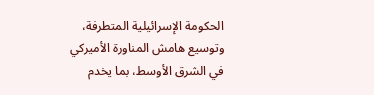الحكومة الإسرائيلية المتطرفة، وتوسيع هامش المناورة الأميركي في الشرق الأوسط، بما يخدم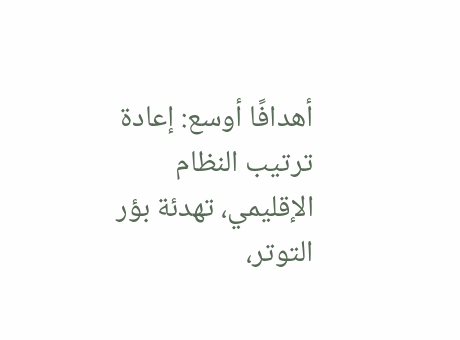أهدافًا أوسع: إعادة ترتيب النظام الإقليمي، تهدئة بؤر التوتر،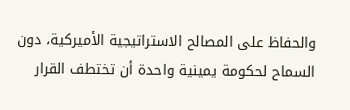والحفاظ على المصالح الاستراتيجية الأميركية، دون السماح لحكومة يمينية واحدة أن تختطف القرار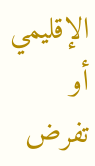الإقليمي أو تفرض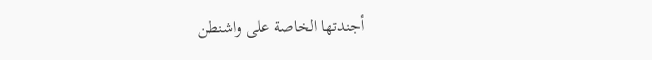أجندتها الخاصة على واشنطن